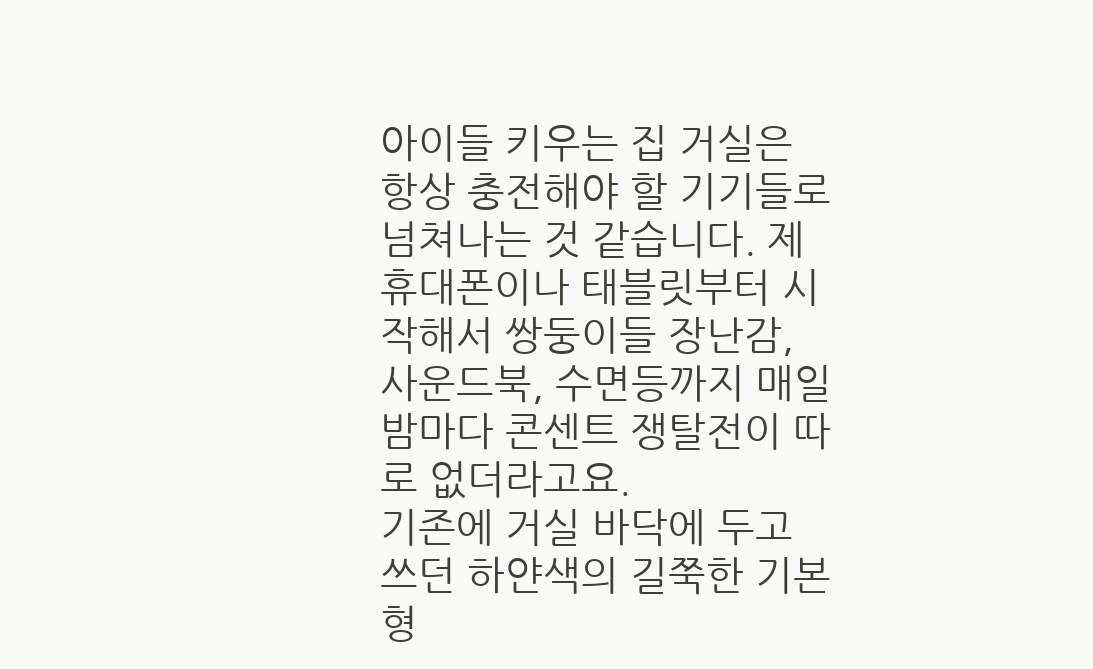아이들 키우는 집 거실은 항상 충전해야 할 기기들로 넘쳐나는 것 같습니다. 제 휴대폰이나 태블릿부터 시작해서 쌍둥이들 장난감, 사운드북, 수면등까지 매일 밤마다 콘센트 쟁탈전이 따로 없더라고요.
기존에 거실 바닥에 두고 쓰던 하얀색의 길쭉한 기본형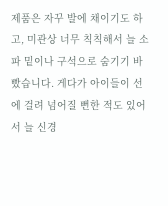제품은 자꾸 발에 채이기도 하고, 미관상 너무 칙칙해서 늘 소파 밑이나 구석으로 숨기기 바빴습니다. 게다가 아이들이 선에 걸려 넘어질 뻔한 적도 있어서 늘 신경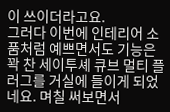이 쓰이더라고요.
그러다 이번에 인테리어 소품처럼 예쁘면서도 기능은 꽉 찬 세이투셰 큐브 멀티 플러그를 거실에 들이게 되었네요. 며칠 써보면서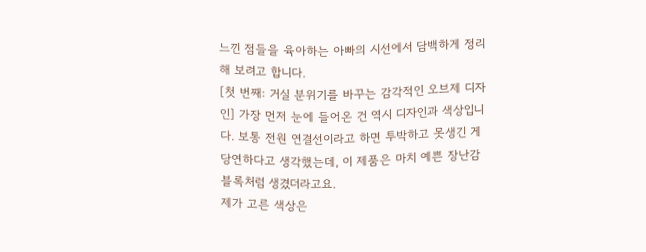느낀 점들을 육아하는 아빠의 시선에서 담백하게 정리해 보려고 합니다.
[첫 번째: 거실 분위기를 바꾸는 감각적인 오브제 디자인] 가장 먼저 눈에 들어온 건 역시 디자인과 색상입니다. 보통 전원 연결선이라고 하면 투박하고 못생긴 게 당연하다고 생각했는데, 이 제품은 마치 예쁜 장난감 블록처럼 생겼더라고요.
제가 고른 색상은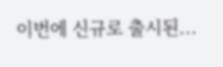이번에 신규로 출시된...